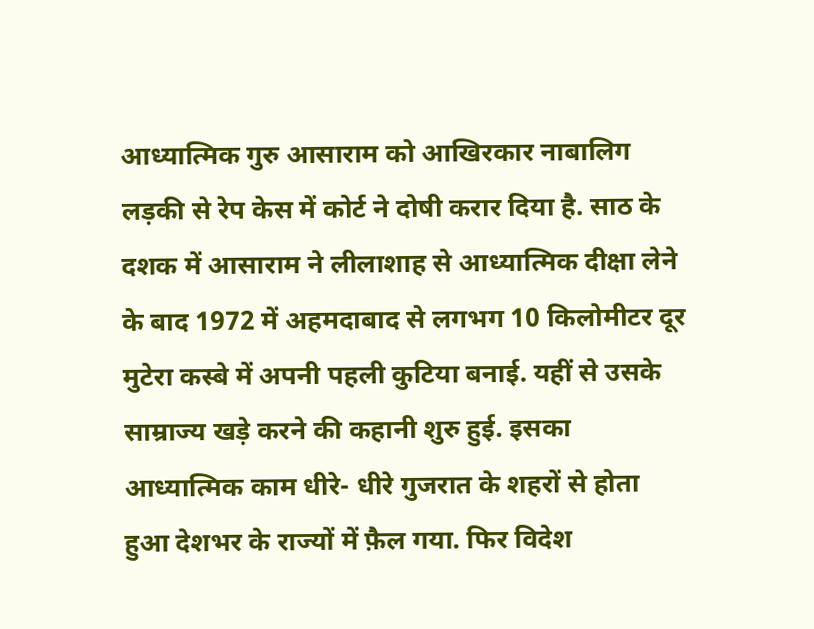आध्यात्मिक गुरु आसाराम को आखिरकार नाबालिग लड़की से रेप केस में कोर्ट ने दोषी करार दिया है. साठ के दशक में आसाराम ने लीलाशाह से आध्यात्मिक दीक्षा लेने के बाद 1972 में अहमदाबाद से लगभग 10 किलोमीटर दूर मुटेरा कस्बे में अपनी पहली कुटिया बनाई. यहीं से उसके साम्राज्य खड़े करने की कहानी शुरु हुई. इसका आध्यात्मिक काम धीरे- धीरे गुजरात के शहरों से होता हुआ देशभर के राज्यों में फ़ैल गया. फिर विदेश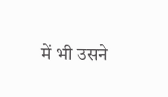में भी उसने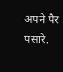अपने पैर पसारे.